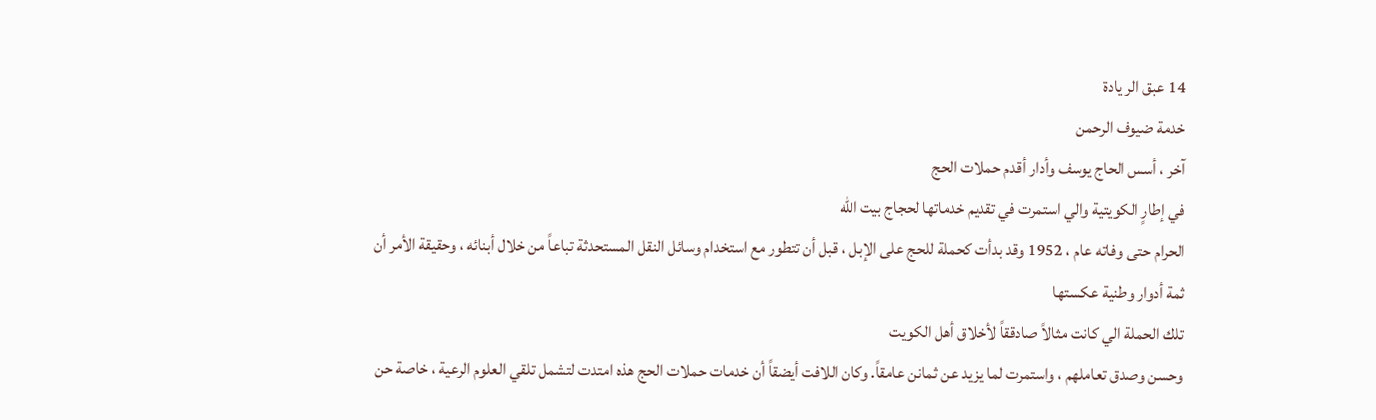14 عبق الر يادة
خدمة ضيوف الرحمن
آخر ، أسس الحاج يوسف وأدار أقدم حملات الحج
في إطارٍ الكويتية والي استمرت في تقديم خدماتها لحجاج بيت الله
الحرام حتى وفاته عام ، 1952 وقد بدأت كحملة للحج على الإبل ، قبل أن تتطور مع استخدام وسائل النقل المستحدثة تباعاً من خلال أبنائه ، وحقيقة الأمر أن ثمة أدوار وطنية عكستها
تلك الحملة الي كانت مثالاً صادققاً لأخلاق أهل الكويت
وحسن وصدق تعاملهم ، واستمرت لما يزيد عن ثمانن عامقاً. وكان اللافت أيضقاً أن خدمات حملات الحج هذه امتدت لتشمل تلقي العلوم الرعية ، خاصة حن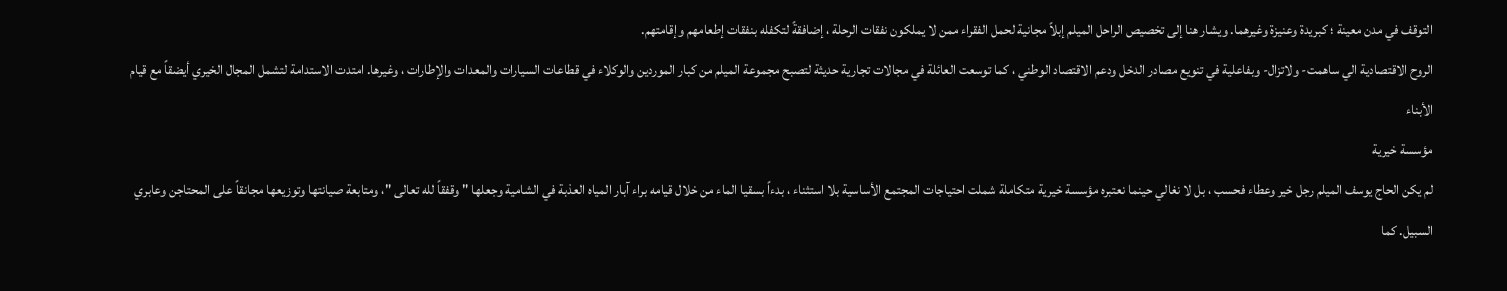التوقف في مدن معينة ؛ كبريدة وعنيزة وغيرهما. ويشار هنا إلى تخصيص الراحل الميلم إبلاً مجانية لحمل الفقراء ممن لا يملكون نفقات الرحلة ، إضافقةً لتكفله بنفقات إطعامهم وإقامتهم.
الروح الاقتصادية الي ساهمت- ولاتزال- وبفاعلية في تنويع مصادر الدخل ودعم الاقتصاد الوطني ، كما توسعت العائلة في مجالات تجارية حديثة لتصبح مجموعة الميلم من كبار الموردين والوكلاء في قطاعات السيارات والمعدات والإطارات ، وغيرها. امتدت الاستدامة لتشمل المجال الخيري أيضقاً مع قيام الأبناء
مؤسسة خيرية
لم يكن الحاج يوسف الميلم رجل خير وعطاء فحسب ، بل لا نغالي حينما نعتبره مؤسسة خيرية متكاملة شملت احتياجات المجتمع الأساسية بلا استثناء ، بدءاً بسقيا الماء من خلال قيامه براء آبار المياه العذبة في الشامية وجعلها " وقفقاً لله تعالى "، ومتابعة صيانتها وتوزيعها مجانقاً على المحتاجن وعابري السبيل. كما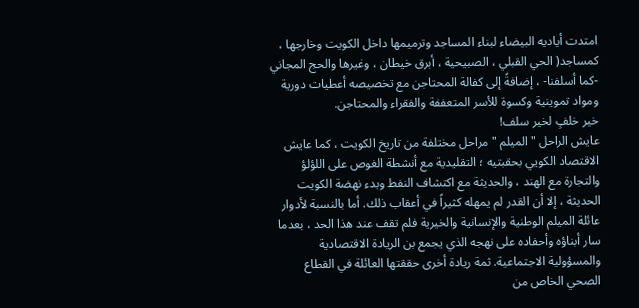امتدت أياديه البيضاء لبناء المساجد وترميمها داخل الكويت وخارجها ، كمساجد( الحي القبلي ، الصبيحية ، أبرق خيطان ، وغيرها والحج المجاني -كما أسلفنا- ، إضافةً إلى كفالة المحتاجن مع تخصيصه أعطيات دورية ومواد تموينية وكسوة للأسر المتعففة والفقراء والمحتاجن.
خير خلفٍ لخير سلف!
عايش الراحل " الميلم " مراحل مختلفة من تاريخ الكويت ، كما عايش الاقتصاد الكويي بحقبتيه ؛ التقليدية مع أنشطة الغوص على اللؤلؤ والتجارة مع الهند ، والحديثة مع اكتشاف النفط وبدء نهضة الكويت الحديثة ، إلا أن القدر لم يمهله كثيراً في أعقاب ذلك. أما بالنسبة لأدوار عائلة الميلم الوطنية والإنسانية والخيرية فلم تقف عند هذا الحد ، بعدما سار أبناؤه وأحفاده على نهجه الذي يجمع بن الريادة الاقتصادية والمسؤولية الاجتماعية. ثمة ريادة أخرى حققتها العائلة في القطاع الصحي الخاص من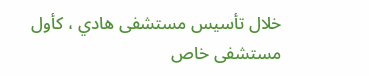خلال تأسيس مستشفى هادي ، كأول مستشفى خاص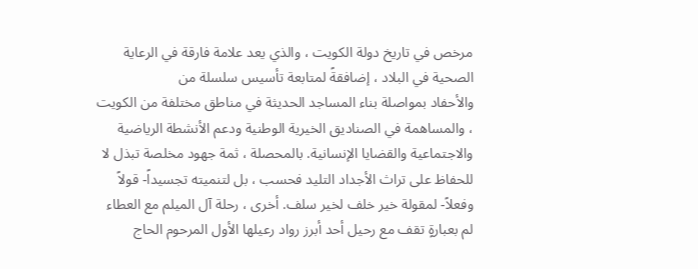مرخص في تاريخ دولة الكويت ، والذي يعد علامة فارقة في الرعاية الصحية في البلاد ، إضافقةً لمتابعة تأسيس سلسلة من
والأحفاد بمواصلة بناء المساجد الحديثة في مناطق مختلفة من الكويت ، والمساهمة في الصناديق الخيرية الوطنية ودعم الأنشطة الرياضية والاجتماعية والقضايا الإنسانية. بالمحصلة ، ثمة جهود مخلصة تبذل لا للحفاظ على تراث الأجداد التليد فحسب ، بل لتنميته تجسيداً- قولاً وفعلاً- لمقولة خير خلف لخير سلف. أخرى ، رحلة آل الميلم مع العطاء لم بعبارةٍ تقف مع رحيل أحد أبرز رواد رعيلها الأول المرحوم الحاج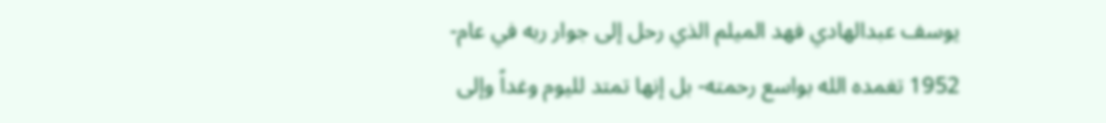يوسف عبدالهادي فهد الميلم الذي رحل إلى جوار ربه في عام- 1952 تغمده الله بواسع رحمته- بل إنها تمتد لليوم وغداً وإلى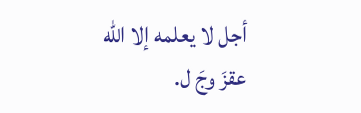أجل لا يعلمه إلا الله عقزَ وجَ ل.